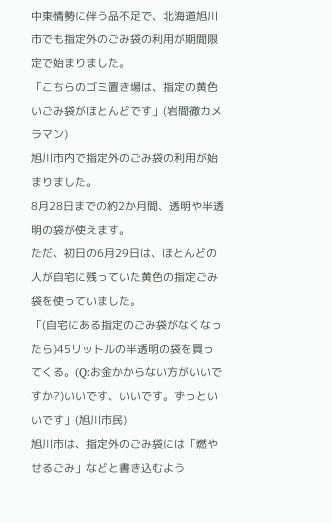中東情勢に伴う品不足で、北海道旭川市でも指定外のごみ袋の利用が期間限定で始まりました。
「こちらのゴミ置き場は、指定の黄色いごみ袋がほとんどです」(岩間徹カメラマン)
旭川市内で指定外のごみ袋の利用が始まりました。
8月28日までの約2か月間、透明や半透明の袋が使えます。
ただ、初日の6月29日は、ほとんどの人が自宅に残っていた黄色の指定ごみ袋を使っていました。
「(自宅にある指定のごみ袋がなくなったら)45リットルの半透明の袋を買ってくる。(Q:お金かからない方がいいですか?)いいです、いいです。ずっといいです」(旭川市民)
旭川市は、指定外のごみ袋には「燃やせるごみ」などと書き込むよう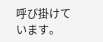呼び掛けています。